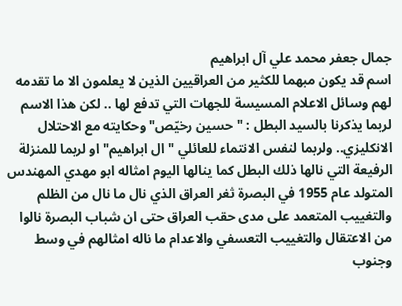جمال جعفر محمد علي آل ابراهيم
اسم قد يكون مبهما للكثير من العراقيين الذين لا يعلمون الا ما تقدمه لهم وسائل الاعلام المسيسة للجهات التي تدفع لها .. لكن هذا الاسم لربما يذكرنا بالسيد البطل : "حسين رخيّص" وحكايته مع الاحتلال الانكليزي.. ولربما لنفس الانتماء للعائلي "ال ابراهيم" او لربما للمنزلة الرفيعة التي نالها ذلك البطل كما ينالها اليوم امثاله ابو مهدي المهندس المتولد عام 1955 في البصرة ثغر العراق الذي نال ما نال من الظلم والتغييب المتعمد على مدى حقب العراق حتى ان شباب البصرة نالوا من الاعتقال والتغييب التعسفي والاعدام ما ناله امثالهم في وسط وجنوب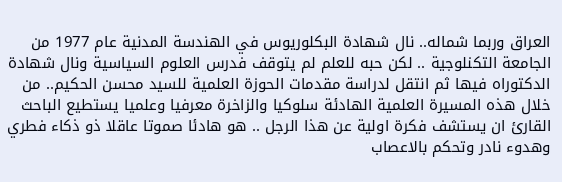العراق وربما شماله.. نال شهادة البكلوريوس في الهندسة المدنية عام 1977 من الجامعة التكنلوجية .. لكن حبه للعلم لم يتوقف فدرس العلوم السياسية ونال شهادة الدكتوراه فيها ثم انتقل لدراسة مقدمات الحوزة العلمية للسيد محسن الحكيم.. من خلال هذه المسيرة العلمية الهادئة سلوكيا والزاخرة معرفيا وعلميا يستطيع الباحث القارئ ان يستشف فكرة اولية عن هذا الرجل .. هو هادئا صموتا عاقلا ذو ذكاء فطري وهدوء نادر وتحكم بالاعصاب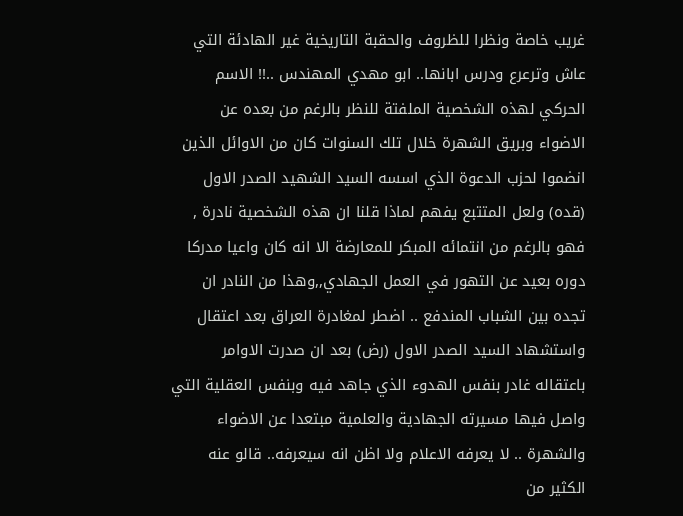غريب خاصة ونظرا للظروف والحقبة التاريخية غير الهادئة التي عاش وترعرع ودرس ابانها.. ابو مهدي المهندس ..!! الاسم الحركي لهذه الشخصية الملفتة للنظر بالرغم من بعده عن الاضواء وبريق الشهرة خلال تلك السنوات كان من الاوائل الذين انضموا لحزب الدعوة الذي اسسه السيد الشهيد الصدر الاول (قده) ولعل المتتبع يفهم لماذا قلنا ان هذه الشخصية نادرة , فهو بالرغم من انتمائه المبكر للمعارضة الا انه كان واعيا مدركا دوره بعيد عن التهور في العمل الجهادي,,وهذا من النادر ان تجده بين الشباب المندفع .. اضطر لمغادرة العراق بعد اعتقال واستشهاد السيد الصدر الاول (رض) بعد ان صدرت الاوامر باعتقاله غادر بنفس الهدوء الذي جاهد فيه وبنفس العقلية التي واصل فيها مسيرته الجهادية والعلمية مبتعدا عن الاضواء والشهرة .. لا يعرفه الاعلام ولا اظن انه سيعرفه.. قالو عنه الكثير من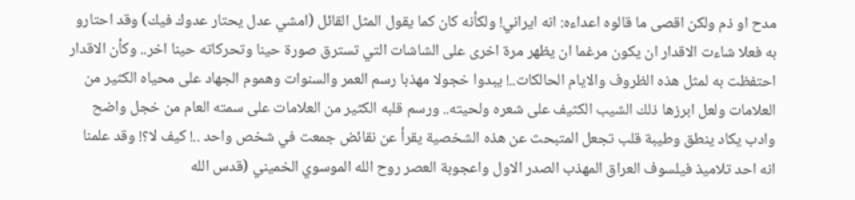مدح او ذم ولكن اقصى ما قالوه اعداءه: انه ايراني! ولكأنه كان كما يقول المثل القائل (امشي عدل يحتار عدوك فيك) وقد احتارو به فعلا شاءت الاقدار ان يكون مرغما ان يظهر مرة اخرى على الشاشات التي تسترق صورة حينا وتحركاته حينا اخر.. وكأن الاقدار احتفظت به لمثل هذه الظروف والايام الحالكات..! يبدوا خجولا مهذبا رسم العمر والسنوات وهموم الجهاد على محياه الكثير من العلامات ولعل ابرزها ذلك الشيب الكثيف على شعره ولحيته.. ورسم قلبه الكثير من العلامات على سمته العام من خجل واضح وادب يكاد ينطق وطيبة قلب تجعل المتبحث عن هذه الشخصية يقرأ عن نقائض جمعت في شخص واحد ..! كيف لا؟! وقد علمنا انه احد تلاميذ فيلسوف العراق المهذب الصدر الاول واعجوبة العصر روح الله الموسوي الخميني (قدس الله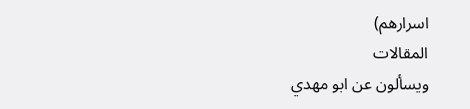اسرارهم)
المقالات
ويسألون عن ابو مهدي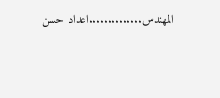المهندس..............اعداد حسن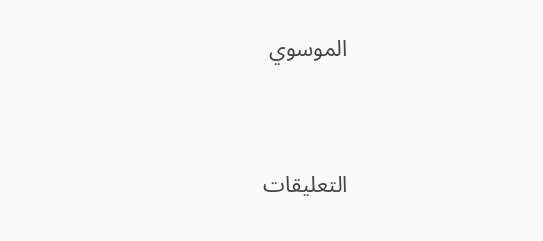الموسوي




التعليقات